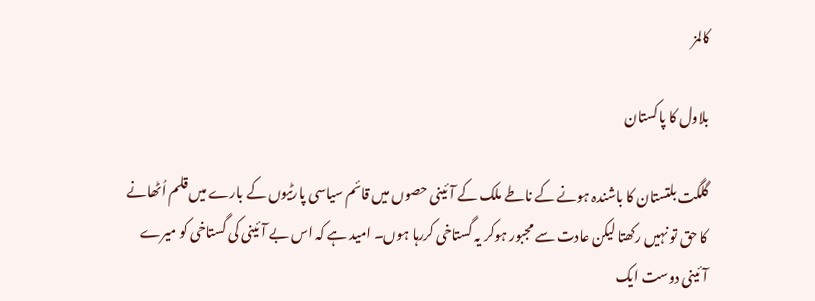کالمز

بلاول کا پاکستان

گلگت بلتستان کا باشندہ ہونے کے ناطے ملک کے آئینی حصوں میں قائم سیاسی پارٹیوں کے بارے میں قلم اُٹھانے کا حق تو نہیں رکھتا لیکن عادت سے مجبور ہوکر یہ گستاخی کررہا ہوں۔ امید ہے کہ اس بے آئینی کی گستاخی کو میرے آئینی دوست ایک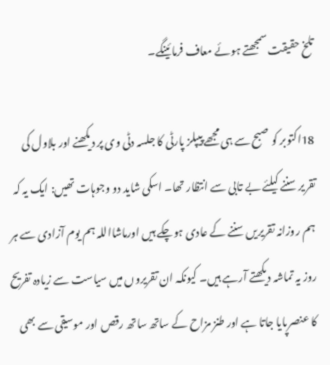تلخ حقیقت سمجھتے ہوئے معاف فرمائینگے۔

18اکتوبر کو صبح سے ہی مجھے پیپلز پارٹی کا جلسہ دٹی وی پر دیکھنے اور بلاول کی تقریر سننے کیلئے بے تابی سے انتظار تھا۔ اسکی شاید دو وجوہات تھیں: ایک یہ کہ ہم روزانہ تقریریں سننے کے عادی ہوچکے ہیں اورماشااللہ ہم یوم آزادی سے ہر روز یہ تماشہ دیکھتے آرہے ہیں۔ کیونکہ ان تقریروں میں سیاست سے زیادہ تفریح کا عنصرپایا جاتا ہے اور طنز مزاح کے ساتھ ساتھ رقص اور موسیقی سے بھی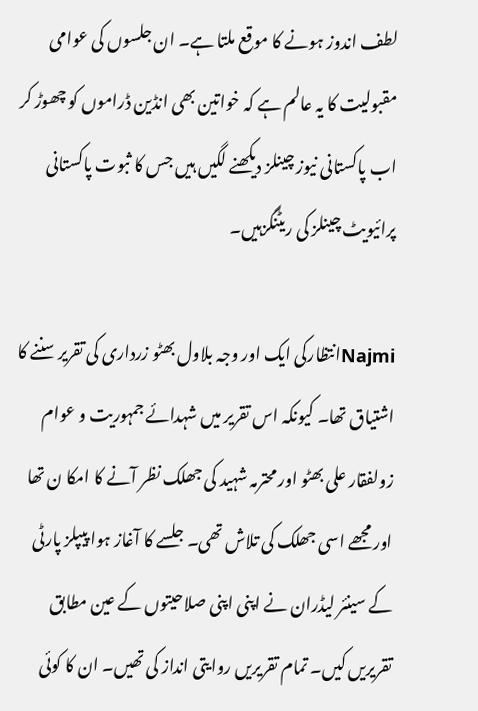لطف اندوز ہونے کا موقع ملتا ہے۔ ان جلسوں کی عوامی مقبولیت کا یہ عالم ہے کہ خواتین بھی انڈین ڈراموں کو چھوڑ کر اب پاکستانی نیوز چینلز دیکھنے لگیں ہیں جس کا ثبوت پاکستانی پرائیویٹ چینلز کی ریٹنگزہیں۔

Najmiانتظارکی ایک اور وجہ بلاول بھٹو زرداری کی تقریر سننے کا اشتیاق تھا۔ کیونکہ اس تقریر میں شہدائے جمہوریت و عوام زولفقار علی بھٹو اور محترمہ شہید کی جھلک نظر آنے کا امکا ن تھا اور مجھے اسی جھلک کی تلاش تھی۔ جلسے کا آغاز ہوا پیپلز پارٹی کے سینئر لیڈران نے اپنی اپنی صلاحیتوں کے عین مطابق تقریریں کیں۔ تمام تقریریں روایتی انداز کی تھیں۔ ان کا کوئی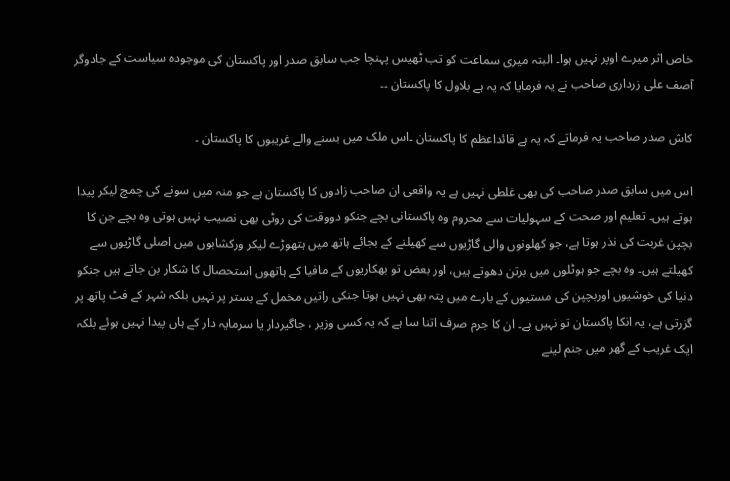خاص اثر میرے اوپر نہیں ہوا۔ البتہ میری سماعت کو تب ٹھیس پہنچا جب سابق صدر اور پاکستان کی موجودہ سیاست کے جادوگر آصف علی زرداری صاحب نے یہ فرمایا کہ یہ ہے بلاول کا پاکستان ۔۔

کاش صدر صاحب یہ فرماتے کہ یہ ہے قائداعظم کا پاکستان ۔اس ملک میں بسنے والے غریبوں کا پاکستان ۔

اس میں سابق صدر صاحب کی بھی غلطی نہیں ہے یہ واقعی ان صاحب زادوں کا پاکستان ہے جو منہ میں سونے کی چمچ لیکر پیدا ہوتے ہیں۔ تعلیم اور صحت کے سہولیات سے محروم وہ پاکستانی بچے جنکو دووقت کی روٹی بھی نصیب نہیں ہوتی وہ بچے جن کا بچپن غربت کی نذر ہوتا ہے، جو کھلونوں والی گاڑیوں سے کھیلنے کے بجائے ہاتھ میں ہتھوڑے لیکر ورکشابوں میں اصلی گاڑیوں سے کھیلتے ہیں۔ وہ بچے جو ہوٹلوں میں برتن دھوتے ہیں، اور بعض تو بھکاریوں کے مافیا کے ہاتھوں استحصال کا شکار بن جاتے ہیں جنکو دنیا کی خوشیوں اوربچپن کی مستیوں کے بارے میں پتہ بھی نہیں ہوتا جنکی راتیں مخمل کے بستر پر نہیں بلکہ شہر کے فٹ پاتھ پر گزرتی ہے، یہ انکا پاکستان تو نہیں ہے۔ ان کا جرم صرف اتنا سا ہے کہ یہ کسی وزیر ، جاگیردار یا سرمایہ دار کے ہاں پیدا نہیں ہوئے بلکہ ایک غریب کے گھر میں جنم لینے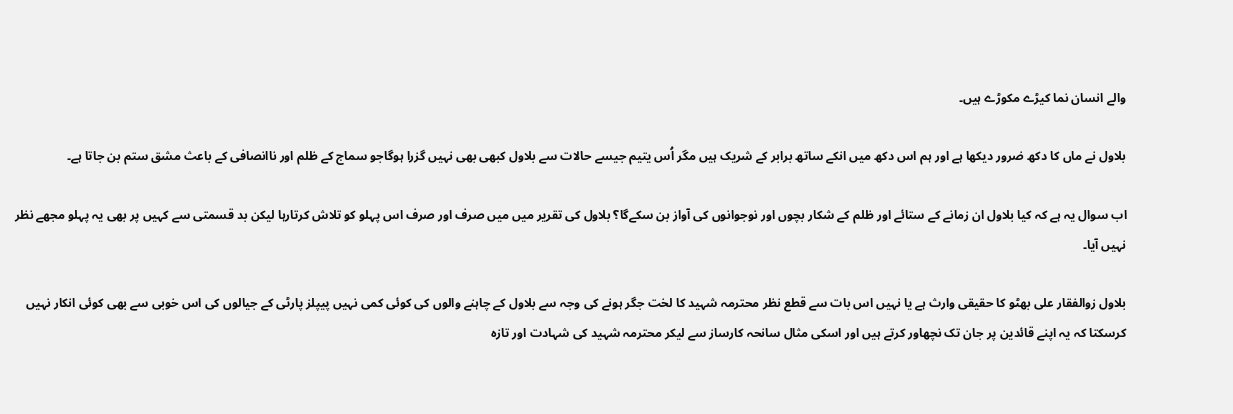والے انسان نما کیڑے مکوڑے ہیں۔

بلاول نے ماں کا دکھ ضرور دیکھا ہے اور ہم اس دکھ میں انکے ساتھ برابر کے شریک ہیں مگر اُس یتیم جیسے حالات سے بلاول کبھی بھی نہیں گزرا ہوگاجو سماج کے ظلم اور ناانصافی کے باعث مشق ستم بن جاتا ہے۔

اب سوال یہ ہے کہ کیا بلاول ان زمانے کے ستائے اور ظلم کے شکار بچوں اور نوجوانوں کی آواز بن سکےگا؟ بلاول کی تقریر میں میں صرف اور صرف اس پہلو کو تلاش کرتارہا لیکن بد قسمتی سے کہیں پر بھی یہ پہلو مجھے نظر نہیں آیا۔

بلاول زوالفقار علی بھٹو کا حقیقی وارث ہے یا نہیں اس بات سے قطع نظر محترمہ شہید کا لخت جگر ہونے کی وجہ سے بلاول کے چاہنے والوں کی کوئی کمی نہیں پیپلز پارٹی کے جیالوں کی اس خوبی سے بھی کوئی انکار نہیں کرسکتا کہ یہ اپنے قائدین پر جان تک نچھاور کرتے ہیں اور اسکی مثال سانحہ کارساز سے لیکر محترمہ شہید کی شہادت اور تازہ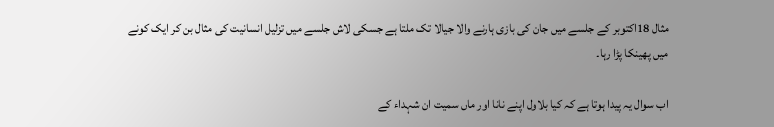مثال 18اکتوبر کے جلسے میں جان کی بازی ہارنے والا جیالا تک ملتا ہے جسکی لاش جلسے میں تزلیل انسانیت کی مثال بن کر ایک کونے میں پھینکا پڑا رہا۔

اب سوال یہ پیدا ہوتا ہے کہ کیا بلاول اپنے نانا اور ماں سمیت ان شہداء کے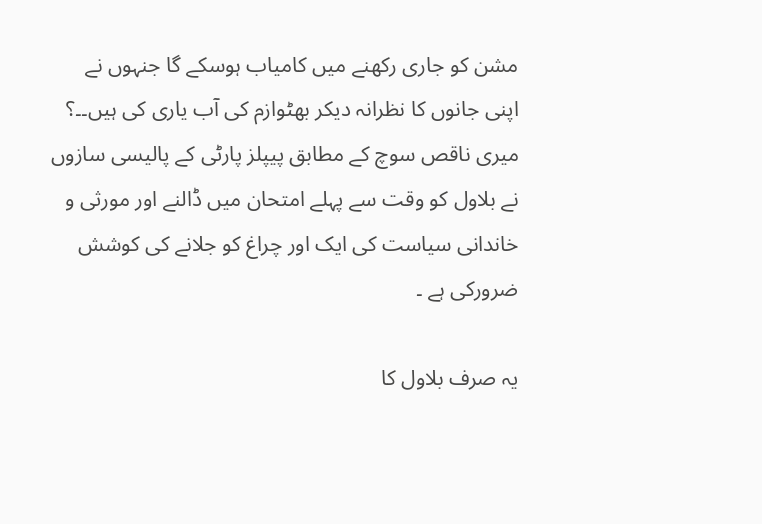مشن کو جاری رکھنے میں کامیاب ہوسکے گا جنہوں نے اپنی جانوں کا نظرانہ دیکر بھٹوازم کی آب یاری کی ہیں۔۔؟ میری ناقص سوچ کے مطابق پیپلز پارٹی کے پالیسی سازوں نے بلاول کو وقت سے پہلے امتحان میں ڈالنے اور مورثی و خاندانی سیاست کی ایک اور چراغ کو جلانے کی کوشش ضرورکی ہے ۔

یہ صرف بلاول کا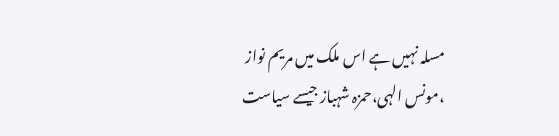مسلہ نہیں ہے اس ملک میں مریم نواز ،مونس الہی،حمزہ شہباز جیسے سیاست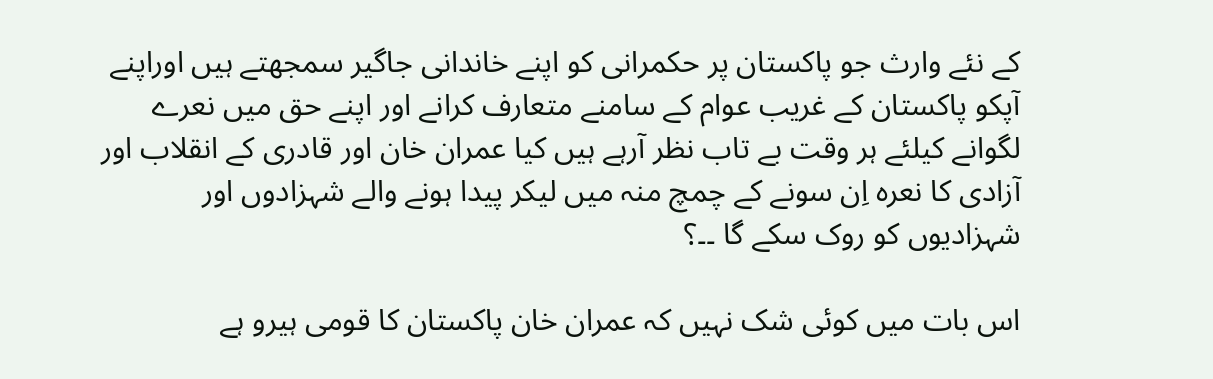کے نئے وارث جو پاکستان پر حکمرانی کو اپنے خاندانی جاگیر سمجھتے ہیں اوراپنے آپکو پاکستان کے غریب عوام کے سامنے متعارف کرانے اور اپنے حق میں نعرے لگوانے کیلئے ہر وقت بے تاب نظر آرہے ہیں کیا عمران خان اور قادری کے انقلاب اور آزادی کا نعرہ اِن سونے کے چمچ منہ میں لیکر پیدا ہونے والے شہزادوں اور شہزادیوں کو روک سکے گا ۔۔؟

اس بات میں کوئی شک نہیں کہ عمران خان پاکستان کا قومی ہیرو ہے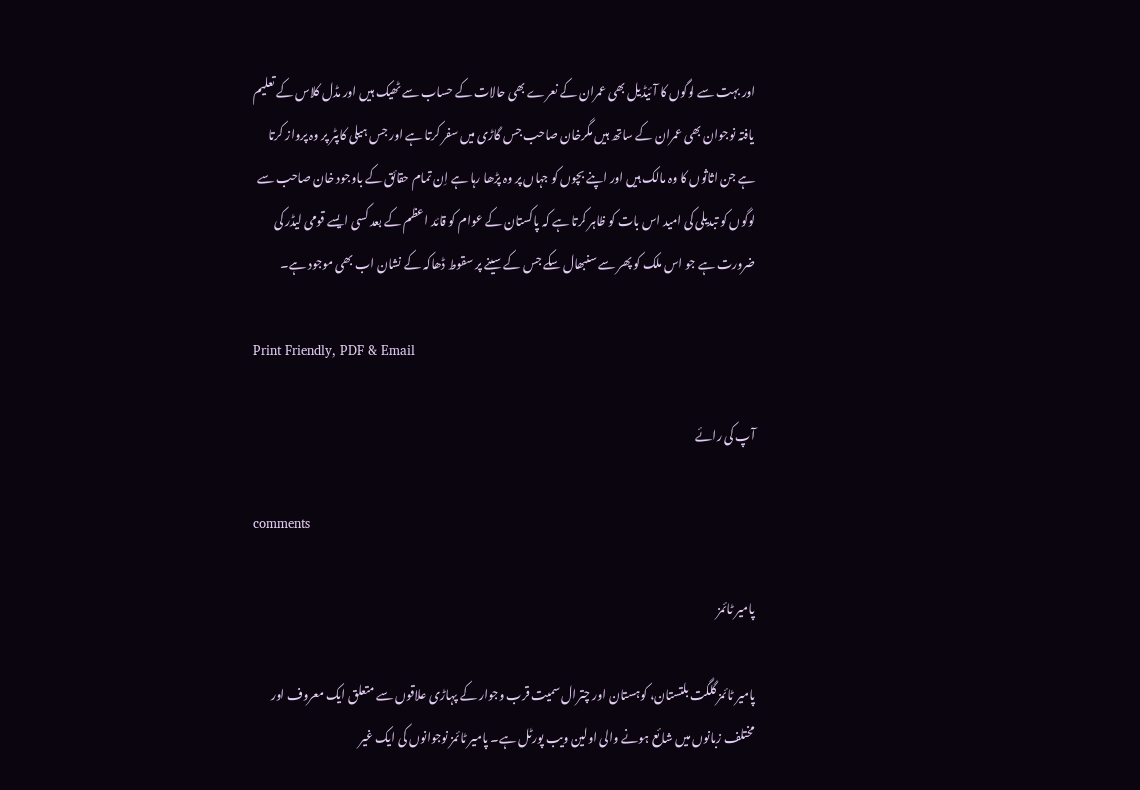اور بہت سے لوگوں کا آئیڈیل بھی عمران کے نعرے بھی حالات کے حساب سے ٹھیک ہیں اور مڈل کلاس کے تعلیم یافتہ نوجوان بھی عمران کے ساتھ ہیں مگرخان صاحب جس گاڑی میں سفر کرتا ہے اور جس ہیلی کاپٹر پر وہ پرواز کرتا ہے جن اثاثوں کا وہ مالک ہیں اور اپنے بچوں کو جہاں پر وہ پڑھا رہا ہے اِن تمام حقائق کے باوجود خان صاحب سے لوگوں کو تبدیلی کی امید اس بات کو ظاہر کرتا ہے کہ پاکستان کے عوام کو قائد اعظم کے بعد کسی ایسے قومی لیڈر کی ضرورت ہے جو اس ملک کو پھر سے سنبھال سکے جس کے سینے پر سقوط ڈھاکہ کے نشان اب بھی موجود ہے۔

Print Friendly, PDF & Email

آپ کی رائے

comments

پامیر ٹائمز

پامیر ٹائمز گلگت بلتستان، کوہستان اور چترال سمیت قرب وجوار کے پہاڑی علاقوں سے متعلق ایک معروف اور مختلف زبانوں میں شائع ہونے والی اولین ویب پورٹل ہے۔ پامیر ٹائمز نوجوانوں کی ایک غیر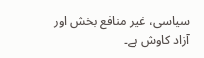سیاسی، غیر منافع بخش اور آزاد کاوش ہے۔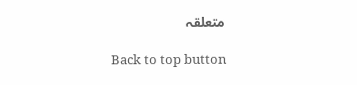متعلقہ

Back to top button